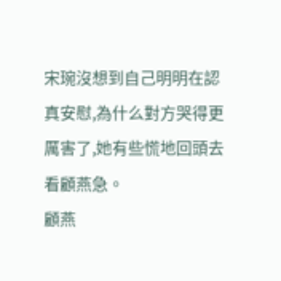宋琬沒想到自己明明在認真安慰,為什么對方哭得更厲害了,她有些慌地回頭去看顧燕急。
顧燕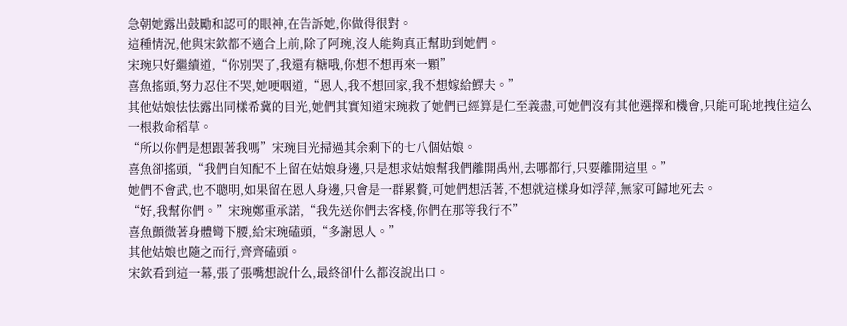急朝她露出鼓勵和認可的眼神,在告訴她,你做得很對。
這種情況,他與宋欽都不適合上前,除了阿琬,沒人能夠真正幫助到她們。
宋琬只好繼續道,“你別哭了,我還有糖哦,你想不想再來一顆”
喜魚搖頭,努力忍住不哭,她哽咽道,“恩人,我不想回家,我不想嫁給鰥夫。”
其他姑娘怯怯露出同樣希冀的目光,她們其實知道宋琬救了她們已經算是仁至義盡,可她們沒有其他選擇和機會,只能可恥地拽住這么一根救命稻草。
“所以你們是想跟著我嗎”宋琬目光掃過其余剩下的七八個姑娘。
喜魚卻搖頭,“我們自知配不上留在姑娘身邊,只是想求姑娘幫我們離開禹州,去哪都行,只要離開這里。”
她們不會武,也不聰明,如果留在恩人身邊,只會是一群累贅,可她們想活著,不想就這樣身如浮萍,無家可歸地死去。
“好,我幫你們。”宋琬鄭重承諾,“我先送你們去客棧,你們在那等我行不”
喜魚顫微著身體彎下腰,給宋琬磕頭,“多謝恩人。”
其他姑娘也隨之而行,齊齊磕頭。
宋欽看到這一幕,張了張嘴想說什么,最終卻什么都沒說出口。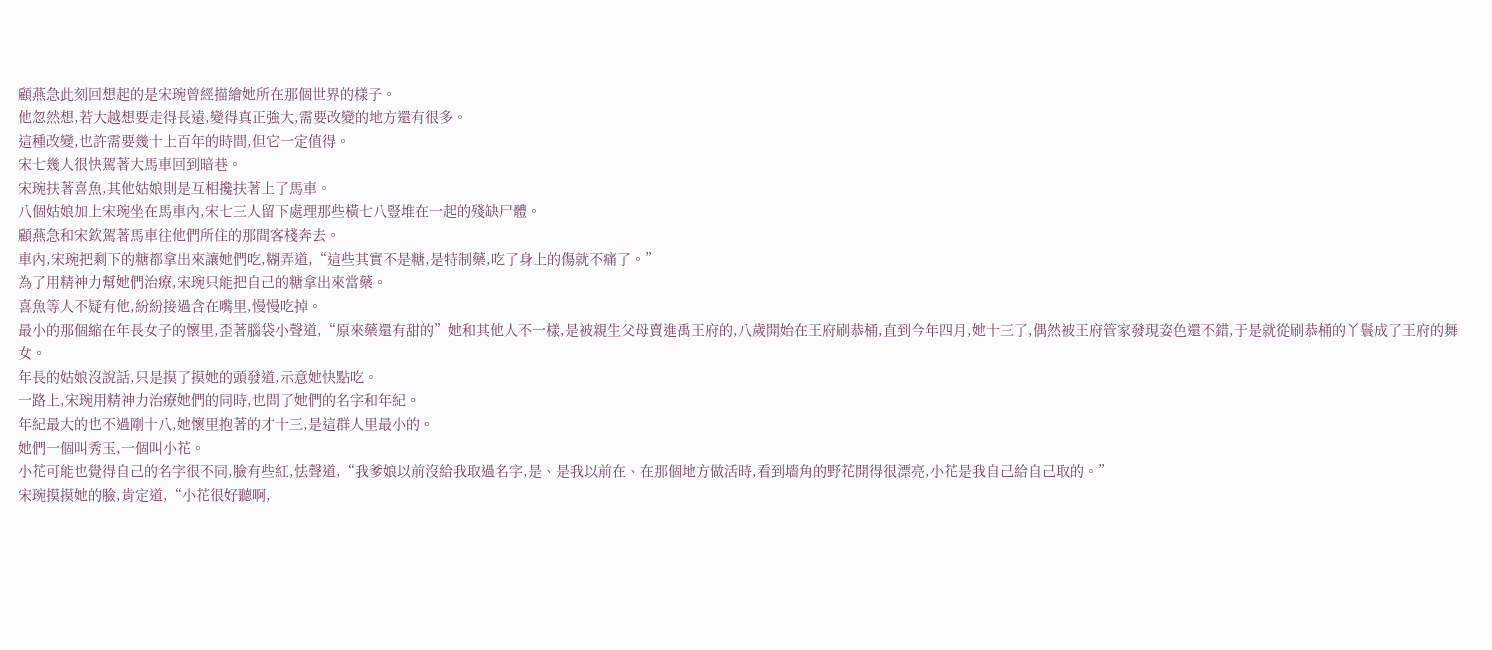顧燕急此刻回想起的是宋琬曾經描繪她所在那個世界的樣子。
他忽然想,若大越想要走得長遠,變得真正強大,需要改變的地方還有很多。
這種改變,也許需要幾十上百年的時間,但它一定值得。
宋七幾人很快駕著大馬車回到暗巷。
宋琬扶著喜魚,其他姑娘則是互相攙扶著上了馬車。
八個姑娘加上宋琬坐在馬車內,宋七三人留下處理那些橫七八豎堆在一起的殘缺尸體。
顧燕急和宋欽駕著馬車往他們所住的那間客棧奔去。
車內,宋琬把剩下的糖都拿出來讓她們吃,糊弄道,“這些其實不是糖,是特制藥,吃了身上的傷就不痛了。”
為了用精神力幫她們治療,宋琬只能把自己的糖拿出來當藥。
喜魚等人不疑有他,紛紛接過含在嘴里,慢慢吃掉。
最小的那個縮在年長女子的懷里,歪著腦袋小聲道,“原來藥還有甜的”她和其他人不一樣,是被親生父母賣進禹王府的,八歲開始在王府刷恭桶,直到今年四月,她十三了,偶然被王府管家發現姿色還不錯,于是就從刷恭桶的丫鬟成了王府的舞女。
年長的姑娘沒說話,只是摸了摸她的頭發道,示意她快點吃。
一路上,宋琬用精神力治療她們的同時,也問了她們的名字和年紀。
年紀最大的也不過剛十八,她懷里抱著的才十三,是這群人里最小的。
她們一個叫秀玉,一個叫小花。
小花可能也覺得自己的名字很不同,臉有些紅,怯聲道,“我爹娘以前沒給我取過名字,是、是我以前在、在那個地方做活時,看到墻角的野花開得很漂亮,小花是我自己給自己取的。”
宋琬摸摸她的臉,肯定道,“小花很好聽啊,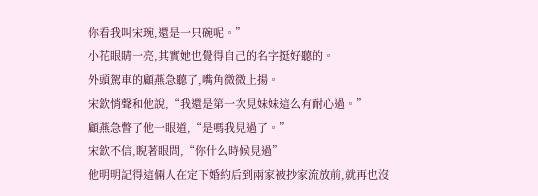你看我叫宋琬,還是一只碗呢。”
小花眼睛一亮,其實她也覺得自己的名字挺好聽的。
外頭駕車的顧燕急聽了,嘴角微微上揚。
宋欽悄聲和他說,“我還是第一次見妹妹這么有耐心過。”
顧燕急瞥了他一眼道,“是嗎我見過了。”
宋欽不信,睨著眼問,“你什么時候見過”
他明明記得這倆人在定下婚約后到兩家被抄家流放前,就再也沒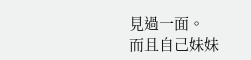見過一面。
而且自己妹妹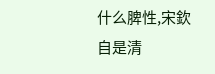什么脾性,宋欽自是清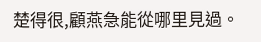楚得很,顧燕急能從哪里見過。